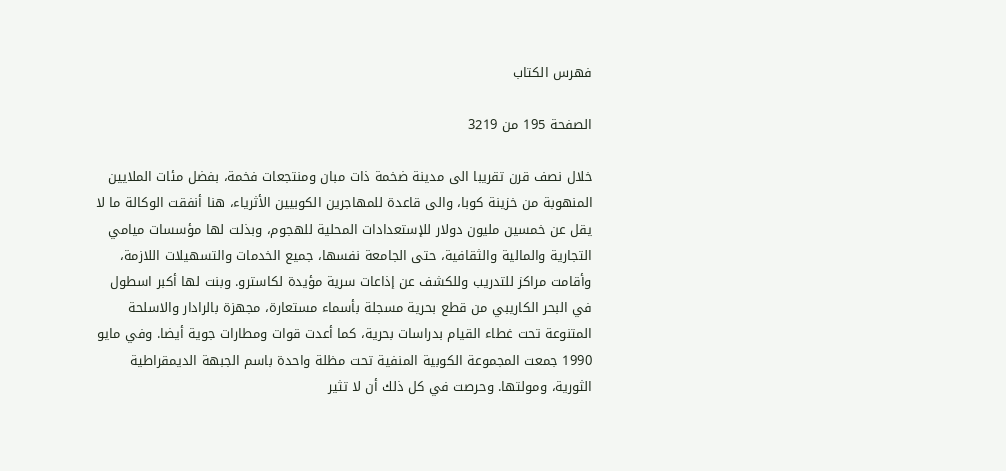فهرس الكتاب

الصفحة 195 من 3219

خلال نصف قرن تقريبا الى مدينة ضخمة ذات مبان ومنتجعات فخمة، بفضل مئات الملايين المنهوبة من خزينة كوبا، والى قاعدة للمهاجرين الكوبيين الأثرياء، هنا أنفقت الوكالة ما لا يقل عن خمسين مليون دولار للإستعدادات المحلية للهجوم، وبذلت لها مؤسسات ميامي التجارية والمالية والثقافية، حتى الجامعة نفسها، جميع الخدمات والتسهيلات اللازمة، وأقامت مراكز للتدريب وللكشف عن إذاعات سرية مؤيدة لكاسترو. وبنت لها أكبر اسطول في البحر الكاريبي من قطع بحرية مسجلة بأسماء مستعارة، مجهزة بالرادار والاسلحة المتنوعة تحت غطاء القيام بدراسات بحرية، كما أعدت قوات ومطارات جوية أيضا. وفي مايو 1990 جمعت المجموعة الكوبية المنفية تحت مظلة واحدة باسم الجبهة الديمقراطية الثورية، ومولتها. وحرصت في كل ذلك أن لا تثير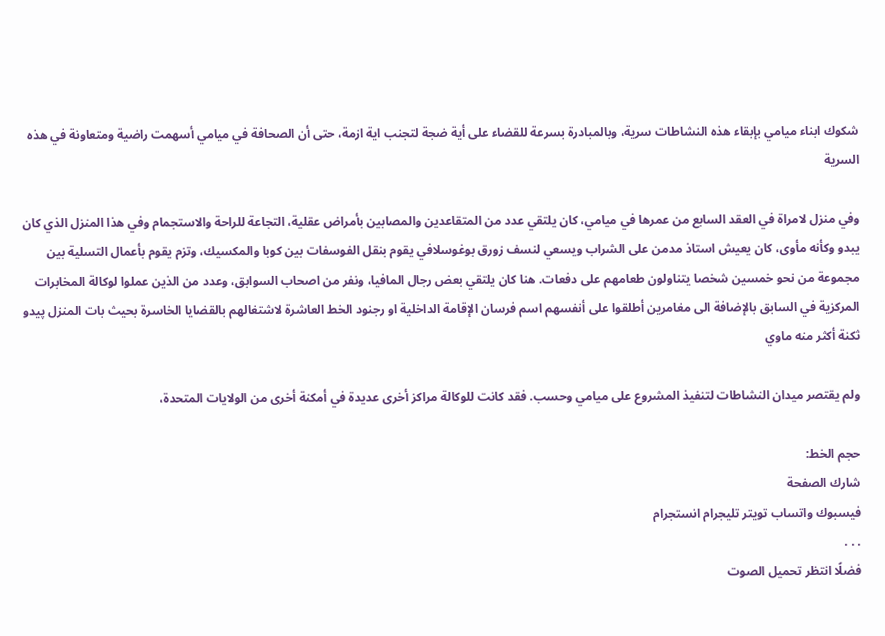شكوك ابناء ميامي بإبقاء هذه النشاطات سرية، وبالمبادرة بسرعة للقضاء على أية ضجة لتجنب اية ازمة، حتى أن الصحافة في ميامي أسهمت راضية ومتعاونة في هذه السرية

وفي منزل لامراة في العقد السابع من عمرها في ميامي، كان يلتقي عدد من المتقاعدين والمصابين بأمراض عقلية، التجاعة للراحة والاستجمام وفي هذا المنزل الذي كان يبدو وكأنه مأوى، كان يعيش استاذ مدمن على الشراب ويسعي لنسف زورق بوغوسلافي يقوم بنقل الفوسفات بين کوبا والمكسيك، وتزم يقوم بأعمال التسلية بين مجموعة من نحو خمسين شخصا يتناولون طعامهم على دفعات. هنا كان يلتقي بعض رجال المافيا، ونفر من اصحاب السوابق، وعدد من الذين عملوا لوكالة المخابرات المركزية في السابق بالإضافة الى مغامرين أطلقوا على أنفسهم اسم فرسان الإقامة الداخلية او رجنود الخط العاشرة لاشتغالهم بالقضايا الخاسرة بحيث بات المنزل پيدو ثكنة أكثر منه ماوي

ولم يقتصر ميدان النشاطات لتنفيذ المشروع على ميامي وحسب. فقد كانت للوكالة مراكز أخرى عديدة في أمكنة أخرى من الولايات المتحدة،

حجم الخط:
شارك الصفحة
فيسبوك واتساب تويتر تليجرام انستجرام
. . .
فضلًا انتظر تحميل الصوت